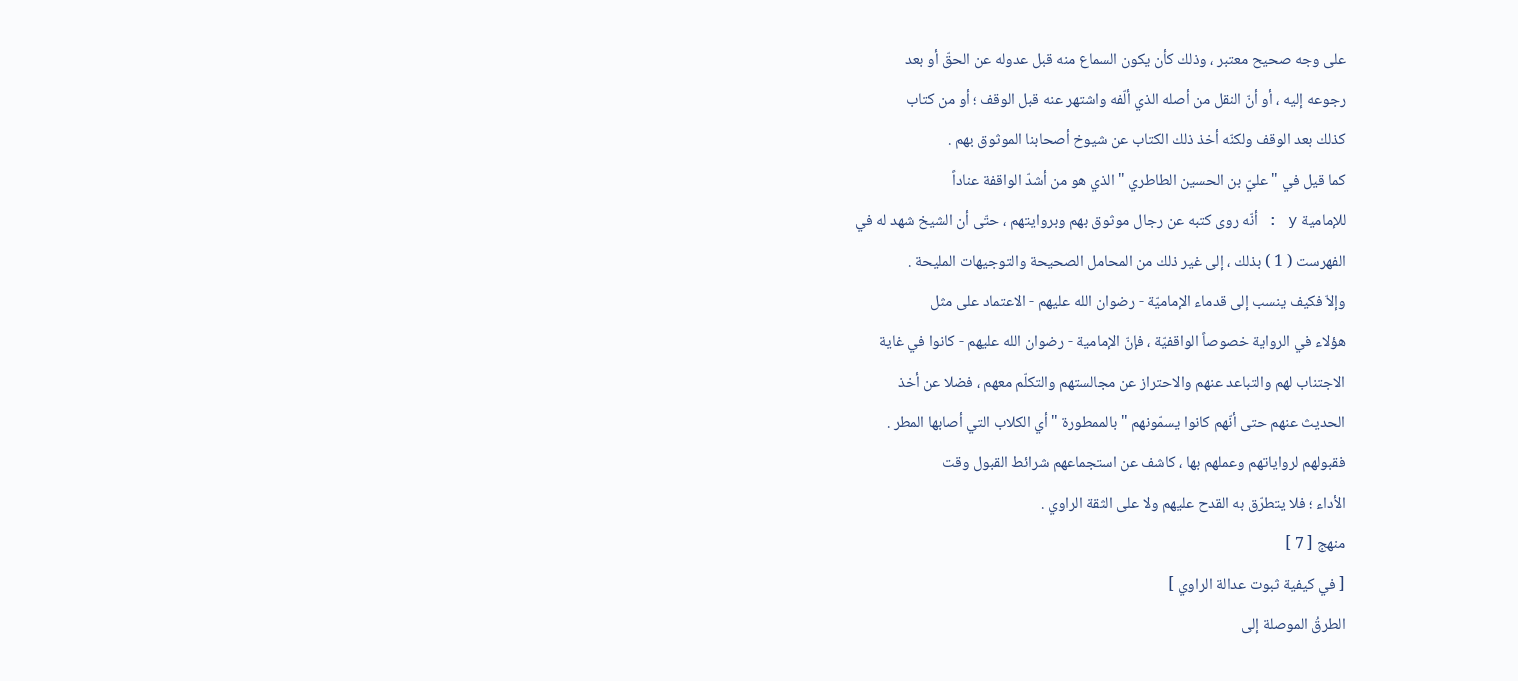على وجه صحيح معتبر ، وذلك كأن يكون السماع منه قبل عدوله عن الحقّ أو بعد
رجوعه إليه ، أو أنّ النقل من أصله الذي ألّفه واشتهر عنه قبل الوقف ؛ أو من كتاب
كذلك بعد الوقف ولكنّه أخذ ذلك الكتاب عن شيوخ أصحابنا الموثوق بهم .
كما قيل في " عليّ بن الحسين الطاطري " الذي هو من أشدّ الواقفة عناداً
للإمامية y : أنّه روى كتبه عن رجال موثوق بهم وبروايتهم ، حتّى أن الشيخ شهد له في
الفهرست ( 1 ) بذلك ، إلى غير ذلك من المحامل الصحيحة والتوجيهات المليحة .
وإلاّ فكيف ينسب إلى قدماء الإماميّة - رضوان الله عليهم - الاعتماد على مثل
هؤلاء في الرواية خصوصاً الواقفيّة ، فإنّ الإمامية - رضوان الله عليهم - كانوا في غاية
الاجتناب لهم والتباعد عنهم والاحتراز عن مجالستهم والتكلّم معهم ، فضلا عن أخذ
الحديث عنهم حتى أنّهم كانوا يسمّونهم " بالممطورة " أي الكلاب التي أصابها المطر .
فقبولهم لرواياتهم وعملهم بها ، كاشف عن استجماعهم شرائط القبول وقت
الأداء ؛ فلا يتطرّق به القدح عليهم ولا على الثقة الراوي .
منهج [ 7 ]
[ في كيفية ثبوت عدالة الراوي ]
الطرقُ الموصلة إلى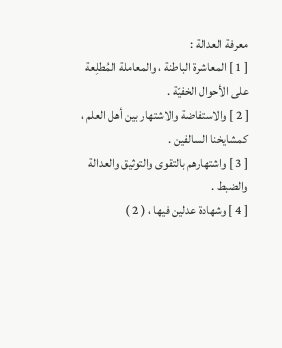معرفة العدالة :
[ 1 ] المعاشرة الباطنة ، والمعاملة المُطلِعة على الأحوال الخفيّة .
[ 2 ] والاستفاضة والاشتهار بين أهل العلم ، كمشايخنا السالفين .
[ 3 ] واشتهارهم بالتقوى والتوثيق والعدالة والضبط .
[ 4 ] وشهادة عدلين فيها ، ( 2 )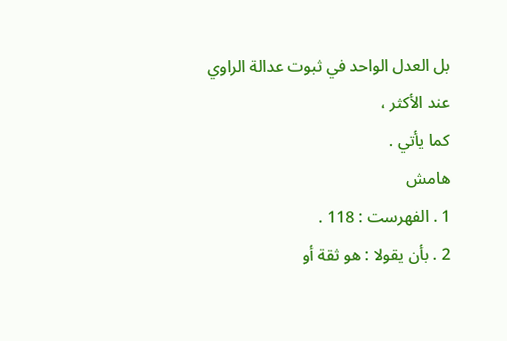بل العدل الواحد في ثبوت عدالة الراوي عند الأكثر ،
كما يأتي .
هامش
1 . الفهرست : 118 .
2 . بأن يقولا : هو ثقة أو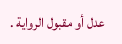عدل أو مقبول الرواية .